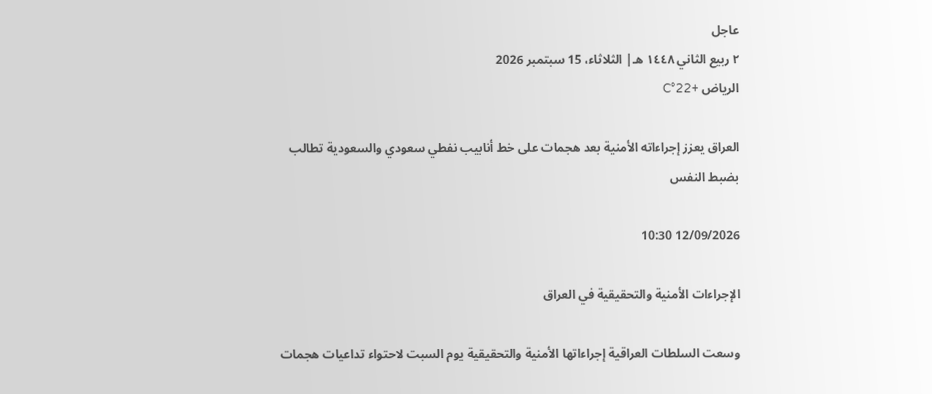عاجل
٢ ربيع الثاني ١٤٤٨ هـ| الثلاثاء، 15 سبتمبر 2026
الرياض +22°C

العراق يعزز إجراءاته الأمنية بعد هجمات على خط أنابيب نفطي سعودي والسعودية تطالب بضبط النفس

12/09/2026 10:30

الإجراءات الأمنية والتحقيقية في العراق

وسعت السلطات العراقية إجراءاتها الأمنية والتحقيقية يوم السبت لاحتواء تداعيات هجمات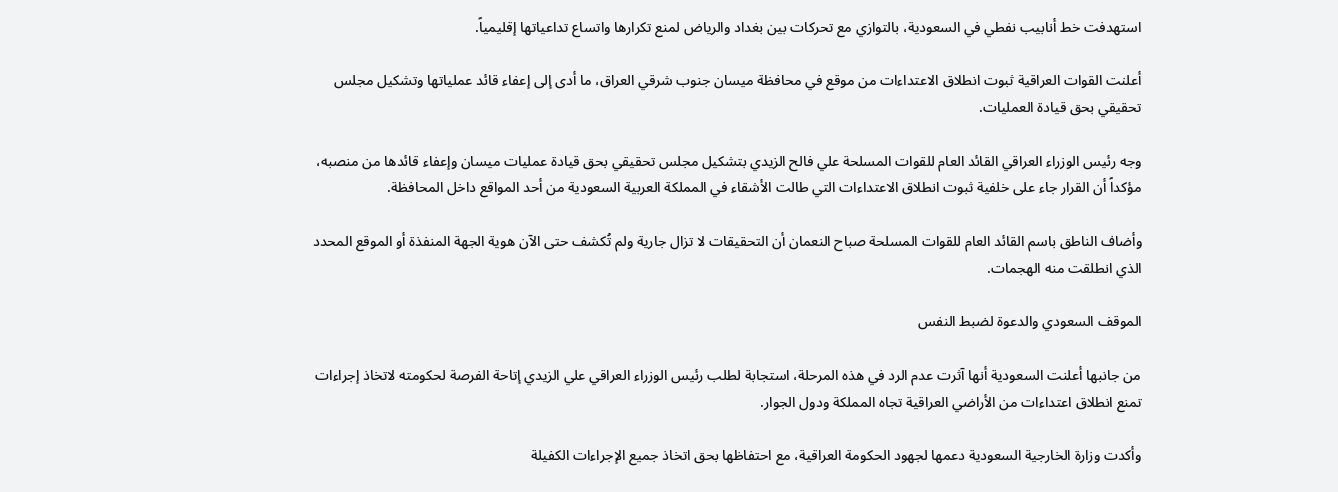استهدفت خط أنابيب نفطي في السعودية، بالتوازي مع تحركات بين بغداد والرياض لمنع تكرارها واتساع تداعياتها إقليمياً.

أعلنت القوات العراقية ثبوت انطلاق الاعتداءات من موقع في محافظة ميسان جنوب شرقي العراق، ما أدى إلى إعفاء قائد عملياتها وتشكيل مجلس تحقيقي بحق قيادة العمليات.

وجه رئيس الوزراء العراقي القائد العام للقوات المسلحة علي فالح الزيدي بتشكيل مجلس تحقيقي بحق قيادة عمليات ميسان وإعفاء قائدها من منصبه، مؤكداً أن القرار جاء على خلفية ثبوت انطلاق الاعتداءات التي طالت الأشقاء في المملكة العربية السعودية من أحد المواقع داخل المحافظة.

وأضاف الناطق باسم القائد العام للقوات المسلحة صباح النعمان أن التحقيقات لا تزال جارية ولم تُكشف حتى الآن هوية الجهة المنفذة أو الموقع المحدد الذي انطلقت منه الهجمات.

الموقف السعودي والدعوة لضبط النفس

من جانبها أعلنت السعودية أنها آثرت عدم الرد في هذه المرحلة، استجابة لطلب رئيس الوزراء العراقي علي الزيدي إتاحة الفرصة لحكومته لاتخاذ إجراءات تمنع انطلاق اعتداءات من الأراضي العراقية تجاه المملكة ودول الجوار.

وأكدت وزارة الخارجية السعودية دعمها لجهود الحكومة العراقية، مع احتفاظها بحق اتخاذ جميع الإجراءات الكفيلة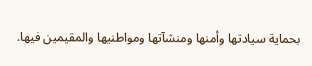بحماية سيادتها وأمنها ومنشآتها ومواطنيها والمقيمين فيها.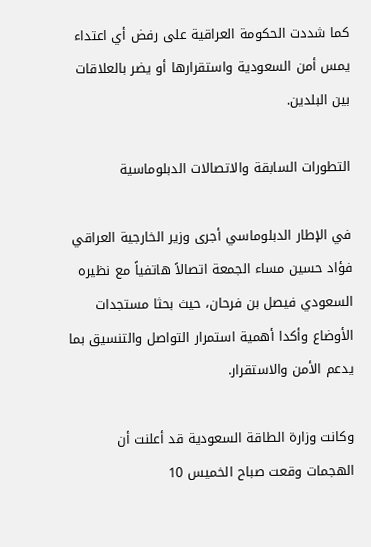كما شددت الحكومة العراقية على رفض أي اعتداء يمس أمن السعودية واستقرارها أو يضر بالعلاقات بين البلدين.

التطورات السابقة والاتصالات الدبلوماسية

في الإطار الدبلوماسي أجرى وزير الخارجية العراقي فؤاد حسين مساء الجمعة اتصالاً هاتفياً مع نظيره السعودي فيصل بن فرحان، حيث بحثا مستجدات الأوضاع وأكدا أهمية استمرار التواصل والتنسيق بما يدعم الأمن والاستقرار.

وكانت وزارة الطاقة السعودية قد أعلنت أن الهجمات وقعت صباح الخميس 10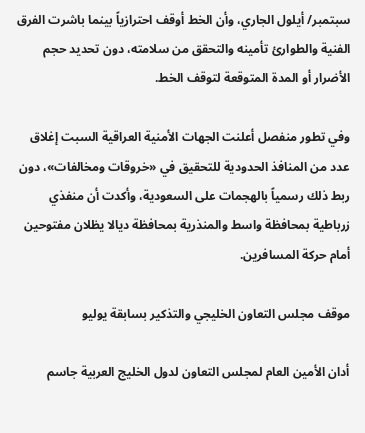سبتمبر/ أيلول الجاري، وأن الخط أوقف احترازياً بينما باشرت الفرق الفنية والطوارئ تأمينه والتحقق من سلامته، دون تحديد حجم الأضرار أو المدة المتوقعة لتوقف الخط.

وفي تطور منفصل أعلنت الجهات الأمنية العراقية السبت إغلاق عدد من المنافذ الحدودية للتحقيق في «خروقات ومخالفات»، دون ربط ذلك رسمياً بالهجمات على السعودية، وأكدت أن منفذي زرباطية بمحافظة واسط والمنذرية بمحافظة ديالا يظلان مفتوحين أمام حركة المسافرين.

موقف مجلس التعاون الخليجي والتذكير بسابقة يوليو

أدان الأمين العام لمجلس التعاون لدول الخليج العربية جاسم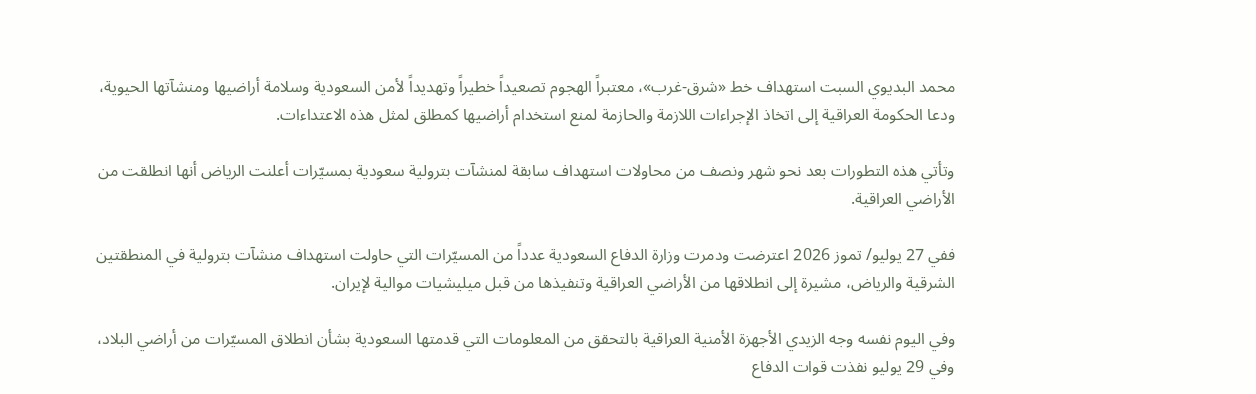محمد البديوي السبت استهداف خط «شرق-غرب»، معتبراً الهجوم تصعيداً خطيراً وتهديداً لأمن السعودية وسلامة أراضيها ومنشآتها الحيوية، ودعا الحكومة العراقية إلى اتخاذ الإجراءات اللازمة والحازمة لمنع استخدام أراضيها كمطلق لمثل هذه الاعتداءات.

وتأتي هذه التطورات بعد نحو شهر ونصف من محاولات استهداف سابقة لمنشآت بترولية سعودية بمسيّرات أعلنت الرياض أنها انطلقت من الأراضي العراقية.

ففي 27 يوليو/ تموز 2026 اعترضت ودمرت وزارة الدفاع السعودية عدداً من المسيّرات التي حاولت استهداف منشآت بترولية في المنطقتين الشرقية والرياض، مشيرة إلى انطلاقها من الأراضي العراقية وتنفيذها من قبل ميليشيات موالية لإيران.

وفي اليوم نفسه وجه الزيدي الأجهزة الأمنية العراقية بالتحقق من المعلومات التي قدمتها السعودية بشأن انطلاق المسيّرات من أراضي البلاد، وفي 29 يوليو نفذت قوات الدفاع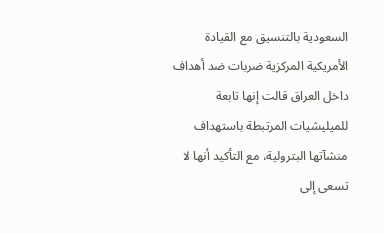السعودية بالتنسيق مع القيادة الأمريكية المركزية ضربات ضد أهداف داخل العراق قالت إنها تابعة للميليشيات المرتبطة باستهداف منشآتها البترولية، مع التأكيد أنها لا تسعى إلى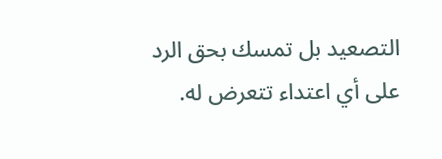التصعيد بل تمسك بحق الرد على أي اعتداء تتعرض له.